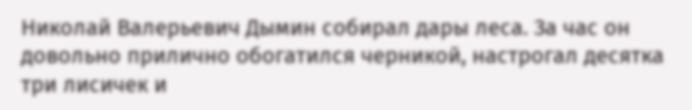Николай Валерьевич Дымин собирал дары леса. За час он довольно прилично обогатился черникой, настрогал десятка три лисичек и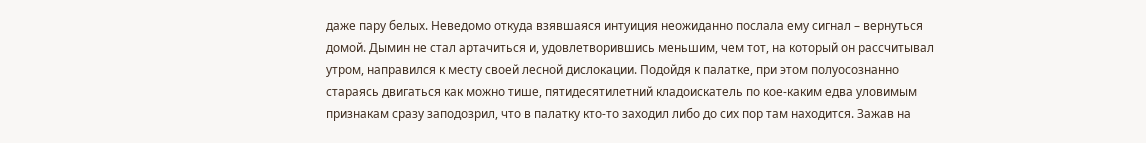даже пару белых. Неведомо откуда взявшаяся интуиция неожиданно послала ему сигнал – вернуться домой. Дымин не стал артачиться и, удовлетворившись меньшим, чем тот, на который он рассчитывал утром, направился к месту своей лесной дислокации. Подойдя к палатке, при этом полуосознанно стараясь двигаться как можно тише, пятидесятилетний кладоискатель по кое-каким едва уловимым признакам сразу заподозрил, что в палатку кто-то заходил либо до сих пор там находится. Зажав на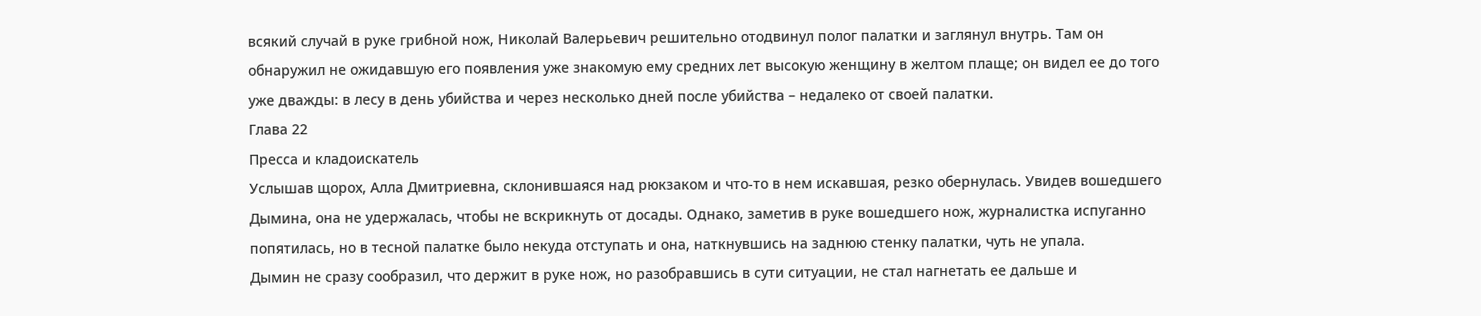всякий случай в руке грибной нож, Николай Валерьевич решительно отодвинул полог палатки и заглянул внутрь. Там он обнаружил не ожидавшую его появления уже знакомую ему средних лет высокую женщину в желтом плаще; он видел ее до того уже дважды: в лесу в день убийства и через несколько дней после убийства – недалеко от своей палатки.
Глава 22
Пресса и кладоискатель
Услышав щорох, Алла Дмитриевна, склонившаяся над рюкзаком и что-то в нем искавшая, резко обернулась. Увидев вошедшего Дымина, она не удержалась, чтобы не вскрикнуть от досады. Однако, заметив в руке вошедшего нож, журналистка испуганно попятилась, но в тесной палатке было некуда отступать и она, наткнувшись на заднюю стенку палатки, чуть не упала.
Дымин не сразу сообразил, что держит в руке нож, но разобравшись в сути ситуации, не стал нагнетать ее дальше и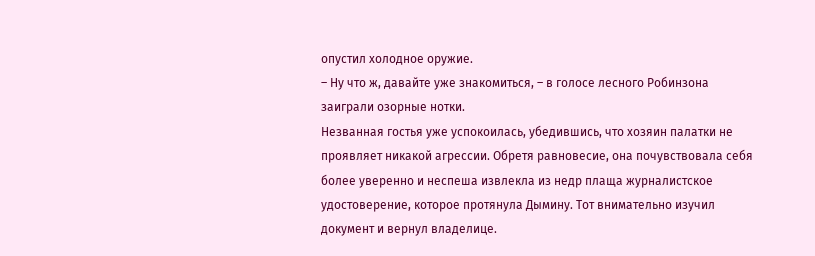опустил холодное оружие.
– Ну что ж, давайте уже знакомиться, – в голосе лесного Робинзона заиграли озорные нотки.
Незванная гостья уже успокоилась, убедившись, что хозяин палатки не проявляет никакой агрессии. Обретя равновесие, она почувствовала себя более уверенно и неспеша извлекла из недр плаща журналистское удостоверение, которое протянула Дымину. Тот внимательно изучил документ и вернул владелице.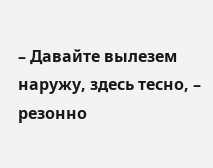– Давайте вылезем наружу, здесь тесно, – резонно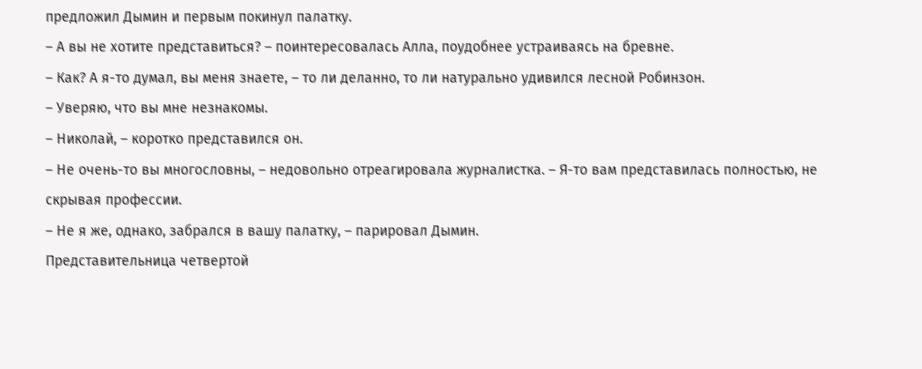предложил Дымин и первым покинул палатку.
– А вы не хотите представиться? – поинтересовалась Алла, поудобнее устраиваясь на бревне.
– Как? А я-то думал, вы меня знаете, – то ли деланно, то ли натурально удивился лесной Робинзон.
– Уверяю, что вы мне незнакомы.
– Николай, – коротко представился он.
– Не очень-то вы многословны, – недовольно отреагировала журналистка. – Я-то вам представилась полностью, не скрывая профессии.
– Не я же, однако, забрался в вашу палатку, – парировал Дымин.
Представительница четвертой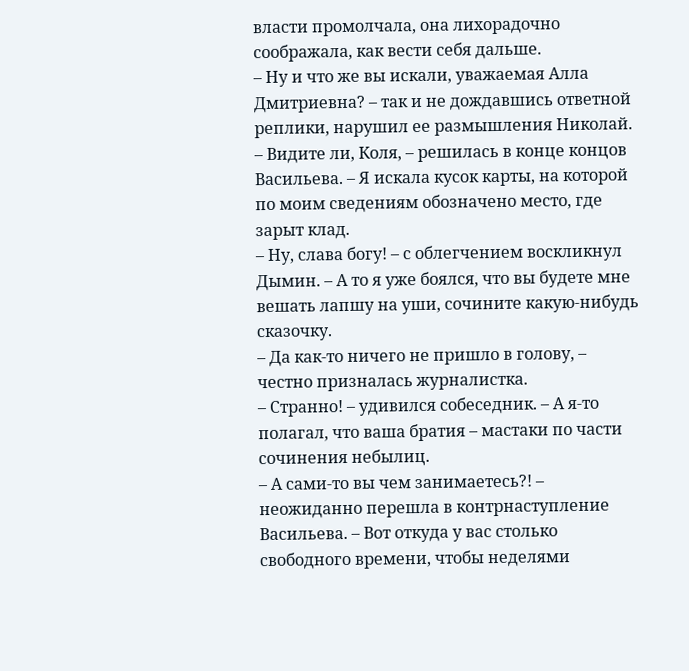власти промолчала, она лихорадочно соображала, как вести себя дальше.
– Ну и что же вы искали, уважаемая Алла Дмитриевна? – так и не дождавшись ответной реплики, нарушил ее размышления Николай.
– Видите ли, Коля, – решилась в конце концов Васильева. – Я искала кусок карты, на которой по моим сведениям обозначено место, где зарыт клад.
– Ну, слава богу! – с облегчением воскликнул Дымин. – А то я уже боялся, что вы будете мне вешать лапшу на уши, сочините какую-нибудь сказочку.
– Да как-то ничего не пришло в голову, – честно призналась журналистка.
– Странно! – удивился собеседник. – А я-то полагал, что ваша братия – мастаки по части сочинения небылиц.
– А сами-то вы чем занимаетесь?! – неожиданно перешла в контрнаступление Васильева. – Вот откуда у вас столько свободного времени, чтобы неделями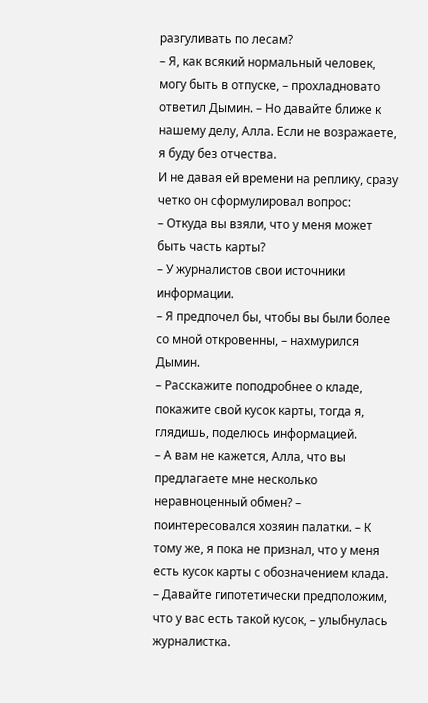разгуливать по лесам?
– Я, как всякий нормальный человек, могу быть в отпуске, – прохладновато ответил Дымин. – Но давайте ближе к нашему делу, Алла. Если не возражаете, я буду без отчества.
И не давая ей времени на реплику, сразу четко он сформулировал вопрос:
– Откуда вы взяли, что у меня может быть часть карты?
– У журналистов свои источники информации.
– Я предпочел бы, чтобы вы были более со мной откровенны, – нахмурился Дымин.
– Расскажите поподробнее о кладе, покажите свой кусок карты, тогда я, глядишь, поделюсь информацией.
– А вам не кажется, Алла, что вы предлагаете мне несколько неравноценный обмен? – поинтересовался хозяин палатки. – К тому же, я пока не признал, что у меня есть кусок карты с обозначением клада.
– Давайте гипотетически предположим, что у вас есть такой кусок, – улыбнулась журналистка.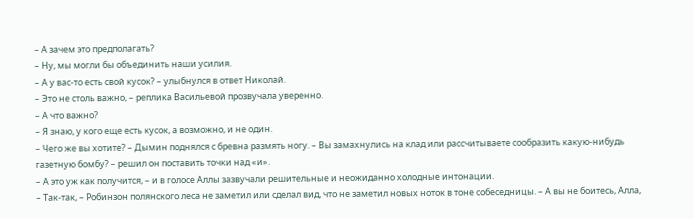– А зачем это предполагать?
– Ну, мы могли бы объединить наши усилия.
– А у вас-то есть свой кусок? – улыбнулся в ответ Николай.
– Это не столь важно, – реплика Васильевой прозвучала уверенно.
– А что важно?
– Я знаю, у кого еще есть кусок, а возможно, и не один.
– Чего же вы хотите? – Дымин поднялся с бревна размять ногу. – Вы замахнулись на клад или рассчитываете сообразить какую-нибудь газетную бомбу? – решил он поставить точки над «и».
– А это уж как получится, – и в голосе Аллы зазвучали решительные и неожиданно холодные интонации.
– Так-так, – Робинзон полянского леса не заметил или сделал вид, что не заметил новых ноток в тоне собеседницы. – А вы не боитесь, Алла,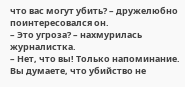что вас могут убить? – дружелюбно поинтересовался он.
– Это угроза? – нахмурилась журналистка.
– Нет, что вы! Только напоминание. Вы думаете, что убийство не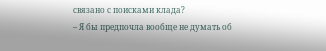связано с поисками клада?
– Я бы предпочла вообще не думать об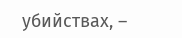убийствах, –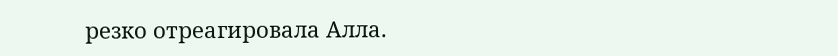резко отреагировала Алла.